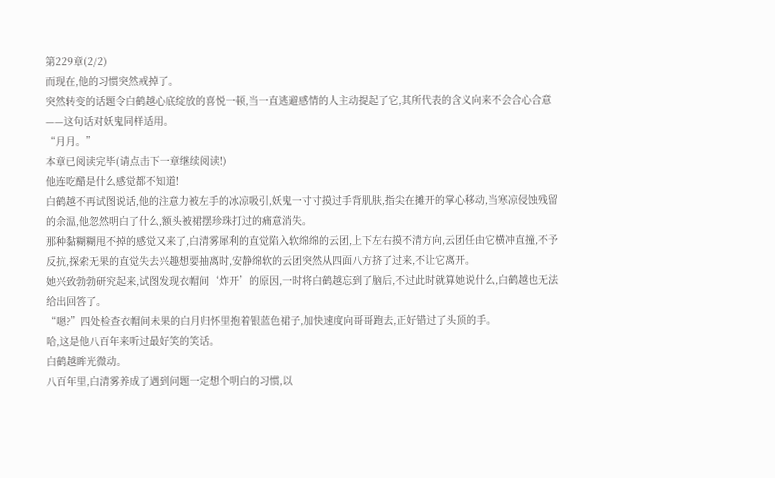第229章(2/2)
而现在,他的习惯突然戒掉了。
突然转变的话题令白鹤越心底绽放的喜悦一顿,当一直逃避感情的人主动提起了它,其所代表的含义向来不会合心合意——这句话对妖鬼同样适用。
“月月。”
本章已阅读完毕(请点击下一章继续阅读!)
他连吃醋是什么感觉都不知道!
白鹤越不再试图说话,他的注意力被左手的冰凉吸引,妖鬼一寸寸摸过手背肌肤,指尖在摊开的掌心移动,当寒凉侵蚀残留的余温,他忽然明白了什么,额头被裙摆珍珠打过的痛意消失。
那种黏糊糊甩不掉的感觉又来了,白清雾犀利的直觉陷入软绵绵的云团,上下左右摸不清方向,云团任由它横冲直撞,不予反抗,探索无果的直觉失去兴趣想要抽离时,安静绵软的云团突然从四面八方挤了过来,不让它离开。
她兴致勃勃研究起来,试图发现衣帽间‘炸开’的原因,一时将白鹤越忘到了脑后,不过此时就算她说什么,白鹤越也无法给出回答了。
“嗯?”四处检查衣帽间未果的白月归怀里抱着银蓝色裙子,加快速度向哥哥跑去,正好错过了头顶的手。
哈,这是他八百年来听过最好笑的笑话。
白鹤越眸光微动。
八百年里,白清雾养成了遇到问题一定想个明白的习惯,以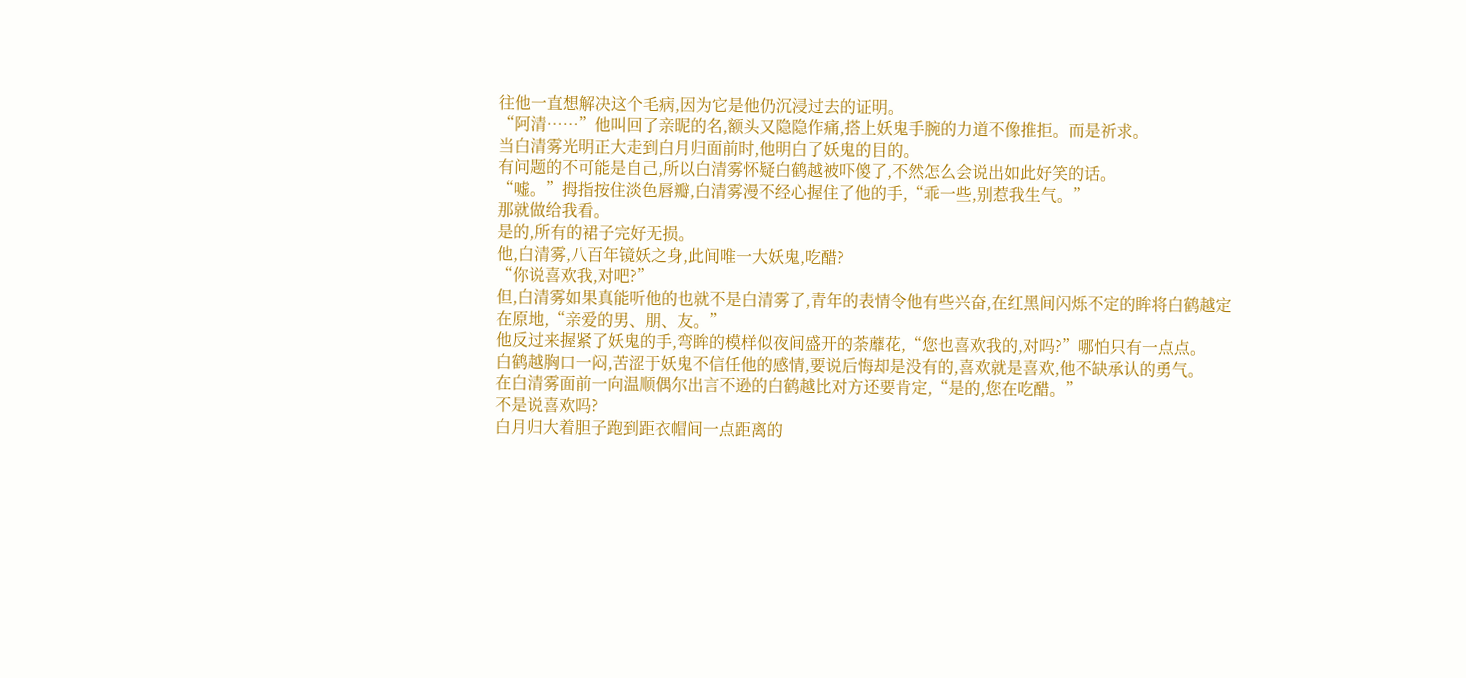往他一直想解决这个毛病,因为它是他仍沉浸过去的证明。
“阿清……”他叫回了亲昵的名,额头又隐隐作痛,搭上妖鬼手腕的力道不像推拒。而是祈求。
当白清雾光明正大走到白月归面前时,他明白了妖鬼的目的。
有问题的不可能是自己,所以白清雾怀疑白鹤越被吓傻了,不然怎么会说出如此好笑的话。
“嘘。”拇指按住淡色唇瓣,白清雾漫不经心握住了他的手,“乖一些,别惹我生气。”
那就做给我看。
是的,所有的裙子完好无损。
他,白清雾,八百年镜妖之身,此间唯一大妖鬼,吃醋?
“你说喜欢我,对吧?”
但,白清雾如果真能听他的也就不是白清雾了,青年的表情令他有些兴奋,在红黑间闪烁不定的眸将白鹤越定在原地,“亲爱的男、朋、友。”
他反过来握紧了妖鬼的手,弯眸的模样似夜间盛开的荼蘼花,“您也喜欢我的,对吗?”哪怕只有一点点。
白鹤越胸口一闷,苦涩于妖鬼不信任他的感情,要说后悔却是没有的,喜欢就是喜欢,他不缺承认的勇气。
在白清雾面前一向温顺偶尔出言不逊的白鹤越比对方还要肯定,“是的,您在吃醋。”
不是说喜欢吗?
白月归大着胆子跑到距衣帽间一点距离的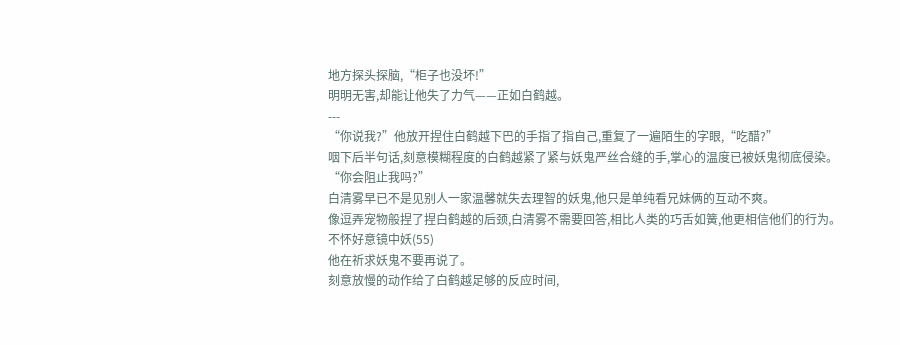地方探头探脑,“柜子也没坏!”
明明无害,却能让他失了力气——正如白鹤越。
---
“你说我?”他放开捏住白鹤越下巴的手指了指自己,重复了一遍陌生的字眼,“吃醋?”
咽下后半句话,刻意模糊程度的白鹤越紧了紧与妖鬼严丝合缝的手,掌心的温度已被妖鬼彻底侵染。
“你会阻止我吗?”
白清雾早已不是见别人一家温馨就失去理智的妖鬼,他只是单纯看兄妹俩的互动不爽。
像逗弄宠物般捏了捏白鹤越的后颈,白清雾不需要回答,相比人类的巧舌如簧,他更相信他们的行为。
不怀好意镜中妖(55)
他在祈求妖鬼不要再说了。
刻意放慢的动作给了白鹤越足够的反应时间,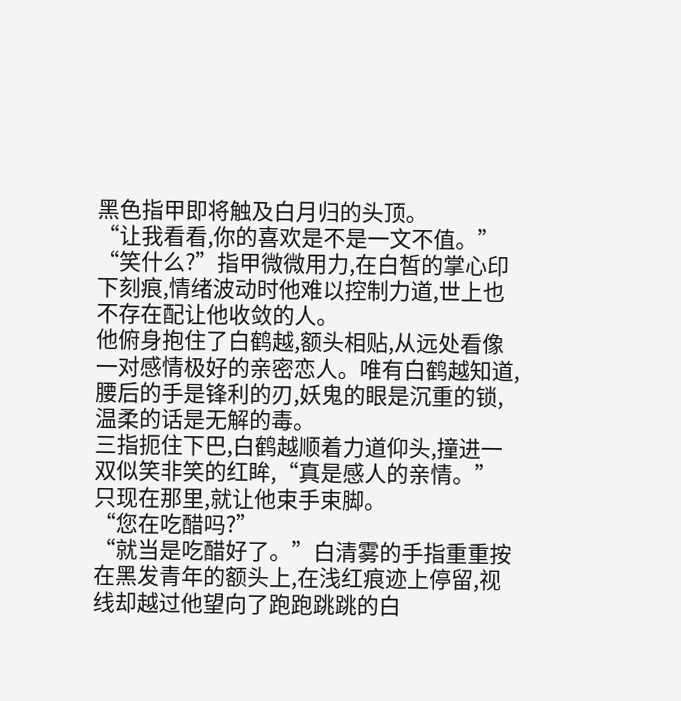黑色指甲即将触及白月归的头顶。
“让我看看,你的喜欢是不是一文不值。”
“笑什么?”指甲微微用力,在白皙的掌心印下刻痕,情绪波动时他难以控制力道,世上也不存在配让他收敛的人。
他俯身抱住了白鹤越,额头相贴,从远处看像一对感情极好的亲密恋人。唯有白鹤越知道,腰后的手是锋利的刃,妖鬼的眼是沉重的锁,温柔的话是无解的毒。
三指扼住下巴,白鹤越顺着力道仰头,撞进一双似笑非笑的红眸,“真是感人的亲情。”
只现在那里,就让他束手束脚。
“您在吃醋吗?”
“就当是吃醋好了。”白清雾的手指重重按在黑发青年的额头上,在浅红痕迹上停留,视线却越过他望向了跑跑跳跳的白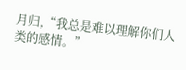月归,“我总是难以理解你们人类的感情。”